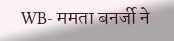WB- ममता बनर्जी ने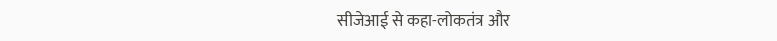सीजेआई से कहा-लोकतंत्र और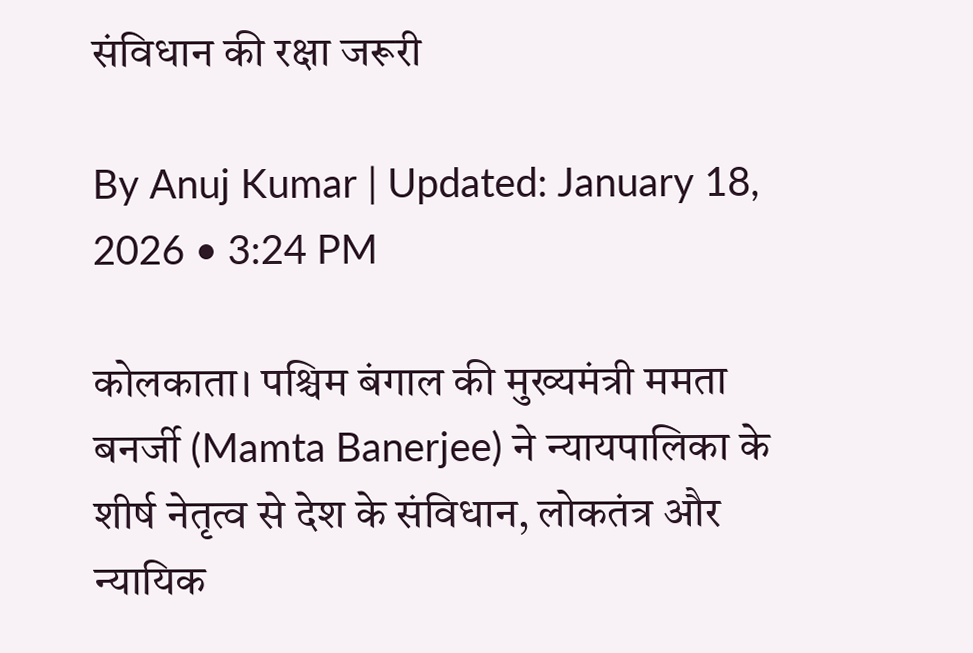संविधान की रक्षा जरूरी

By Anuj Kumar | Updated: January 18, 2026 • 3:24 PM

कोलकाता। पश्चिम बंगाल की मुख्यमंत्री ममता बनर्जी (Mamta Banerjee) ने न्यायपालिका के शीर्ष नेतृत्व से देश के संविधान, लोकतंत्र और न्यायिक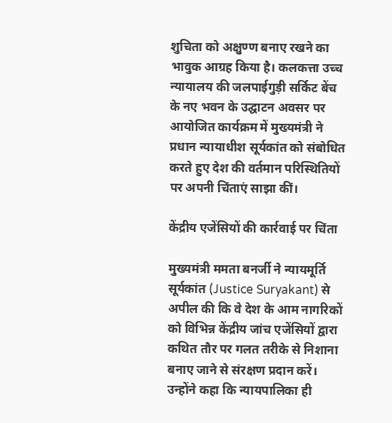शुचिता को अक्षुण्ण बनाए रखने का भावुक आग्रह किया है। कलकत्ता उच्च न्यायालय की जलपाईगुड़ी सर्किट बेंच के नए भवन के उद्घाटन अवसर पर आयोजित कार्यक्रम में मुख्यमंत्री ने प्रधान न्यायाधीश सूर्यकांत को संबोधित करते हुए देश की वर्तमान परिस्थितियों पर अपनी चिंताएं साझा कीं।

केंद्रीय एजेंसियों की कार्रवाई पर चिंता

मुख्यमंत्री ममता बनर्जी ने न्यायमूर्ति सूर्यकांत (Justice Suryakant) से अपील की कि वे देश के आम नागरिकों को विभिन्न केंद्रीय जांच एजेंसियों द्वारा कथित तौर पर गलत तरीके से निशाना बनाए जाने से संरक्षण प्रदान करें। उन्होंने कहा कि न्यायपालिका ही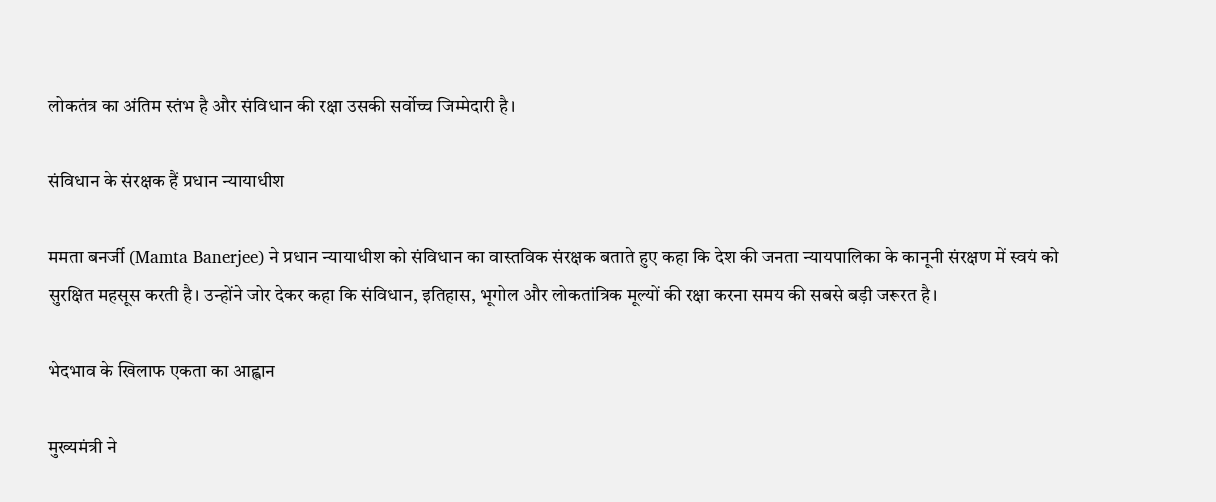लोकतंत्र का अंतिम स्तंभ है और संविधान की रक्षा उसकी सर्वोच्च जिम्मेदारी है।

संविधान के संरक्षक हैं प्रधान न्यायाधीश

ममता बनर्जी (Mamta Banerjee) ने प्रधान न्यायाधीश को संविधान का वास्तविक संरक्षक बताते हुए कहा कि देश की जनता न्यायपालिका के कानूनी संरक्षण में स्वयं को सुरक्षित महसूस करती है। उन्होंने जोर देकर कहा कि संविधान, इतिहास, भूगोल और लोकतांत्रिक मूल्यों की रक्षा करना समय की सबसे बड़ी जरूरत है।

भेदभाव के खिलाफ एकता का आह्वान

मुख्यमंत्री ने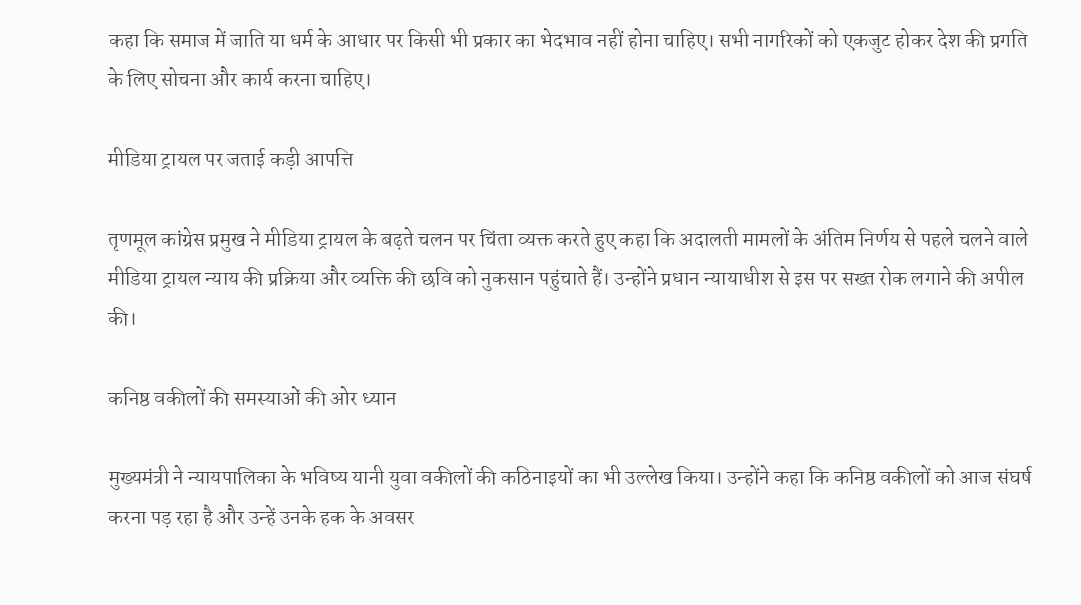कहा कि समाज में जाति या धर्म के आधार पर किसी भी प्रकार का भेदभाव नहीं होना चाहिए। सभी नागरिकों को एकजुट होकर देश की प्रगति के लिए सोचना और कार्य करना चाहिए।

मीडिया ट्रायल पर जताई कड़ी आपत्ति

तृणमूल कांग्रेस प्रमुख ने मीडिया ट्रायल के बढ़ते चलन पर चिंता व्यक्त करते हुए कहा कि अदालती मामलों के अंतिम निर्णय से पहले चलने वाले मीडिया ट्रायल न्याय की प्रक्रिया और व्यक्ति की छवि को नुकसान पहुंचाते हैं। उन्होंने प्रधान न्यायाधीश से इस पर सख्त रोक लगाने की अपील की।

कनिष्ठ वकीलों की समस्याओं की ओर ध्यान

मुख्यमंत्री ने न्यायपालिका के भविष्य यानी युवा वकीलों की कठिनाइयों का भी उल्लेख किया। उन्होंने कहा कि कनिष्ठ वकीलों को आज संघर्ष करना पड़ रहा है और उन्हें उनके हक के अवसर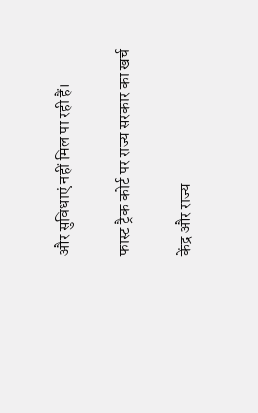और सुविधाएं नहीं मिल पा रही हैं।

फास्ट ट्रैक कोर्ट पर राज्य सरकार का खर्च

केंद्र और राज्य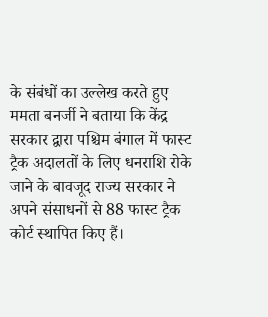के संबंधों का उल्लेख करते हुए ममता बनर्जी ने बताया कि केंद्र सरकार द्वारा पश्चिम बंगाल में फास्ट ट्रैक अदालतों के लिए धनराशि रोके जाने के बावजूद राज्य सरकार ने अपने संसाधनों से 88 फास्ट ट्रैक कोर्ट स्थापित किए हैं।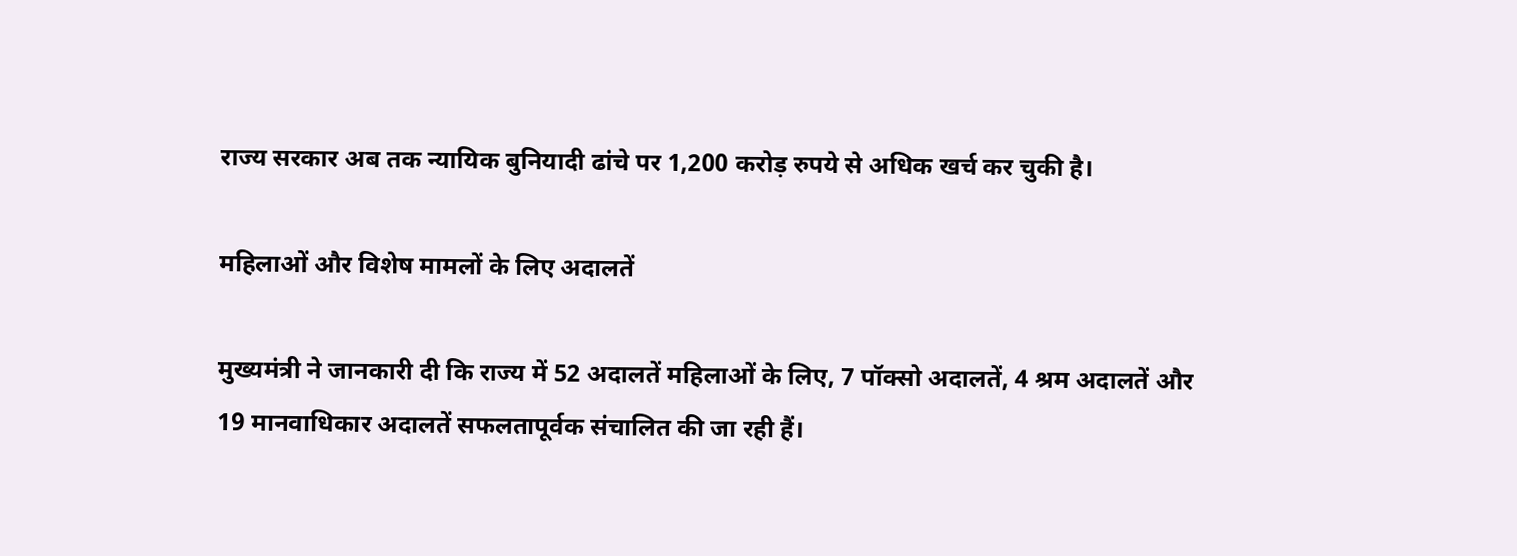राज्य सरकार अब तक न्यायिक बुनियादी ढांचे पर 1,200 करोड़ रुपये से अधिक खर्च कर चुकी है।

महिलाओं और विशेष मामलों के लिए अदालतें

मुख्यमंत्री ने जानकारी दी कि राज्य में 52 अदालतें महिलाओं के लिए, 7 पॉक्सो अदालतें, 4 श्रम अदालतें और 19 मानवाधिकार अदालतें सफलतापूर्वक संचालित की जा रही हैं।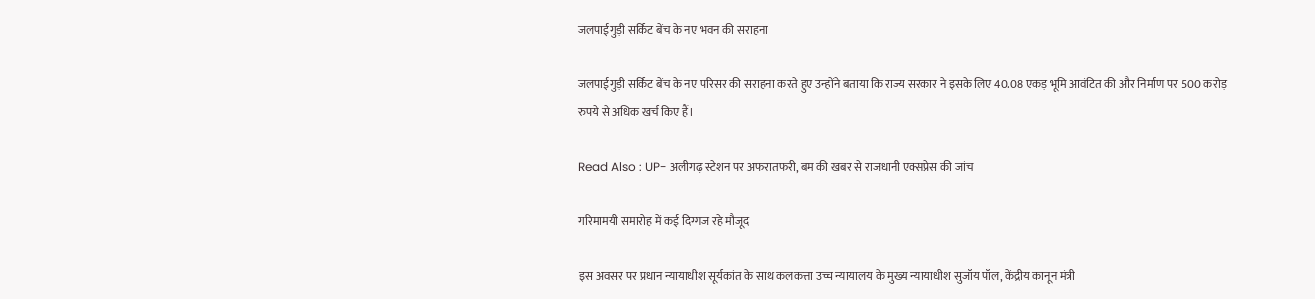जलपाईगुड़ी सर्किट बेंच के नए भवन की सराहना

जलपाईगुड़ी सर्किट बेंच के नए परिसर की सराहना करते हुए उन्होंने बताया कि राज्य सरकार ने इसके लिए 40.08 एकड़ भूमि आवंटित की और निर्माण पर 500 करोड़ रुपये से अधिक खर्च किए हैं।

Read Also : UP- अलीगढ़ स्टेशन पर अफरातफरी, बम की खबर से राजधानी एक्सप्रेस की जांच

गरिमामयी समारोह में कई दिग्गज रहे मौजूद

इस अवसर पर प्रधान न्यायाधीश सूर्यकांत के साथ कलकत्ता उच्च न्यायालय के मुख्य न्यायाधीश सुजॉय पॉल, केंद्रीय कानून मंत्री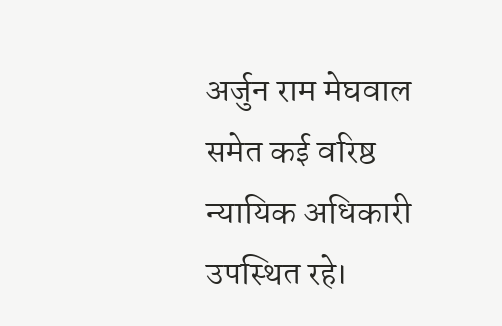अर्जुन राम मेघवाल समेत कई वरिष्ठ न्यायिक अधिकारी उपस्थित रहे।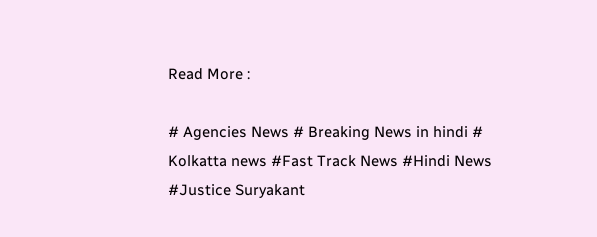Read More :

# Agencies News # Breaking News in hindi # Kolkatta news #Fast Track News #Hindi News #Justice Suryakant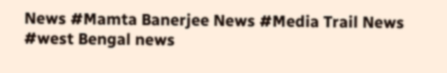News #Mamta Banerjee News #Media Trail News #west Bengal news